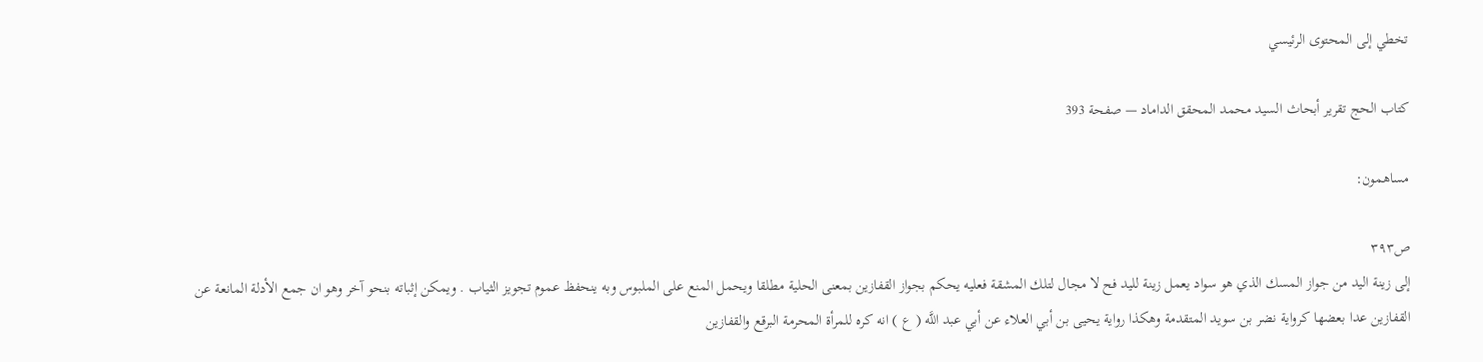تخطي إلى المحتوى الرئيسي

كتاب الحج تقرير أبحاث السيد محمد المحقق الداماد — صفحة 393

مساهمون:

ص٣٩٣
إلى زينة اليد من جواز المسك الذي هو سواد يعمل زينة لليد فح لا مجال لتلك المشقة فعليه يحكم بجواز القفازين بمعنى الحلية مطلقا ويحمل المنع على الملبوس وبه ينحفظ عموم تجويز الثياب . ويمكن إثباته بنحو آخر وهو ان جمع الأدلة المانعة عن القفازين عدا بعضها كرواية نضر بن سويد المتقدمة وهكذا رواية يحيى بن أبي العلاء عن أبي عبد اللَّه ( ع ) انه كره للمرأة المحرمة البرقع والقفازين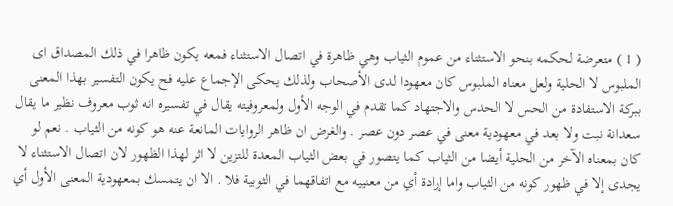( 1 ) متعرضة لحكمه بنحو الاستثناء من عموم الثياب وهي ظاهرة في اتصال الاستثناء فمعه يكون ظاهرا في ذلك المصداق اى الملبوس لا الحلية ولعل معناه الملبوس كان معهودا لدى الأصحاب ولذلك يحكى الإجماع عليه فح يكون التفسير بهذا المعنى ببركة الاستفادة من الحس لا الحدس والاجتهاد كما تقدم في الوجه الأول ولمعروفيته يقال في تفسيره انه ثوب معروف نظير ما يقال سعدانة نبت ولا بعد في معهودية معنى في عصر دون عصر . والغرض ان ظاهر الروايات المانعة عنه هو كونه من الثياب . نعم لو كان بمعناه الآخر من الحلية أيضا من الثياب كما يتصور في بعض الثياب المعدة للتزين لا اثر لهذا الظهور لان اتصال الاستثناء لا يجدى إلا في ظهور كونه من الثياب واما إرادة أي من معنييه مع اتفاقهما في الثوبية فلا . الا ان يتمسك بمعهودية المعنى الأول أي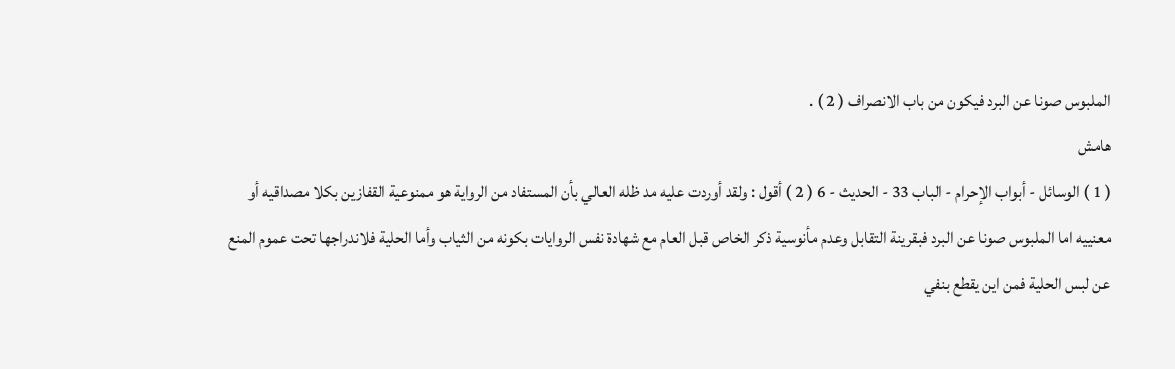الملبوس صونا عن البرد فيكون من باب الانصراف ( 2 ) .
هامش
( 1 ) الوسائل - أبواب الإحرام - الباب 33 - الحديث - 6 ( 2 ) أقول : ولقد أوردت عليه مد ظله العالي بأن المستفاد من الرواية هو ممنوعية القفازين بكلا مصداقيه أو معنييه اما الملبوس صونا عن البرد فبقرينة التقابل وعدم مأنوسية ذكر الخاص قبل العام مع شهادة نفس الروايات بكونه من الثياب وأما الحلية فلاندراجها تحت عموم المنع عن لبس الحلية فمن اين يقطع بنفي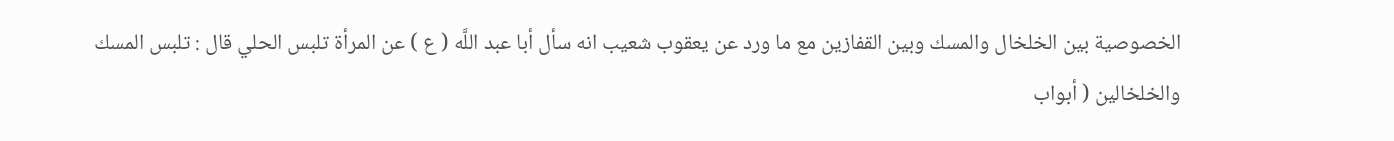الخصوصية بين الخلخال والمسك وبين القفازين مع ما ورد عن يعقوب شعيب انه سأل أبا عبد اللَّه ( ع ) عن المرأة تلبس الحلي قال : تلبس المسك والخلخالين ( أبواب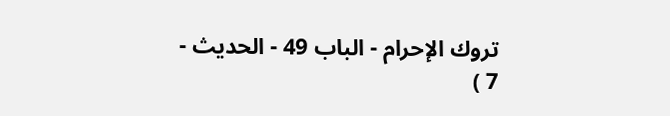تروك الإحرام - الباب 49 - الحديث - 7 )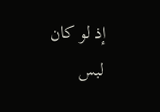إذ لو كان لبس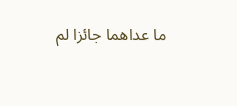ما عداهما جائزا لم